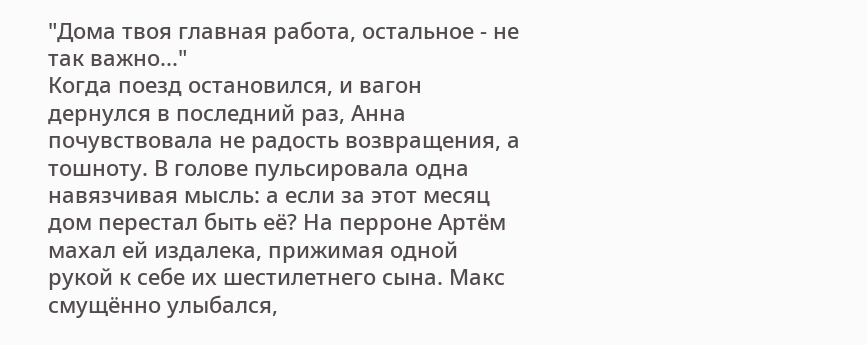"Дома твоя главная работа, остальное - не так важно..."
Когда поезд остановился, и вагон дернулся в последний раз, Анна почувствовала не радость возвращения, а тошноту. В голове пульсировала одна навязчивая мысль: а если за этот месяц дом перестал быть её? На перроне Артём махал ей издалека, прижимая одной рукой к себе их шестилетнего сына. Макс смущённо улыбался,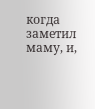когда заметил маму, и,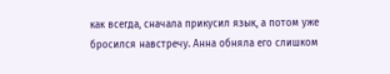как всегда, сначала прикусил язык, а потом уже бросился навстречу. Анна обняла его слишком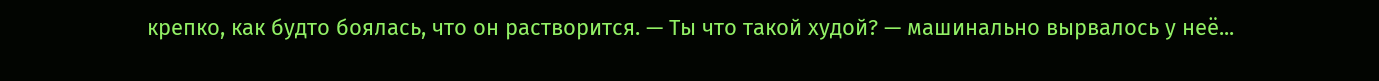крепко, как будто боялась, что он растворится. — Ты что такой худой? — машинально вырвалось у неё...